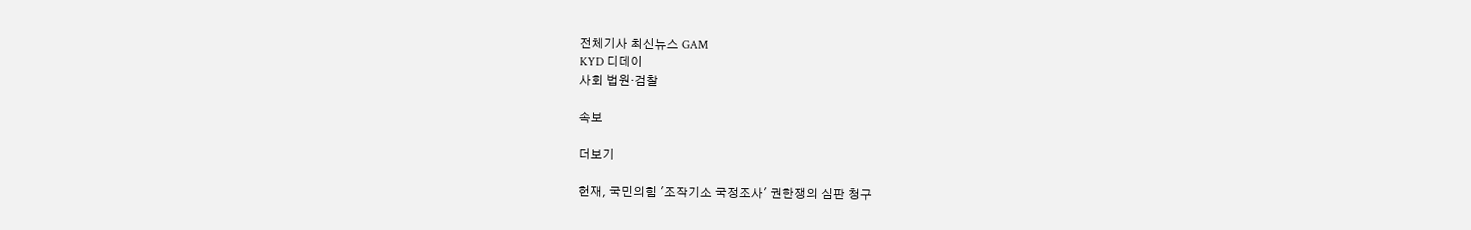전체기사 최신뉴스 GAM
KYD 디데이
사회 법원·검찰

속보

더보기

헌재, 국민의힘 '조작기소 국정조사' 권한쟁의 심판 청구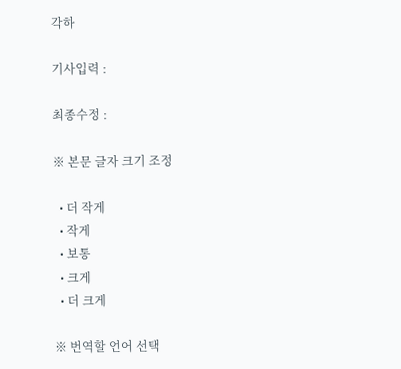각하

기사입력 :

최종수정 :

※ 본문 글자 크기 조정

  • 더 작게
  • 작게
  • 보통
  • 크게
  • 더 크게

※ 번역할 언어 선택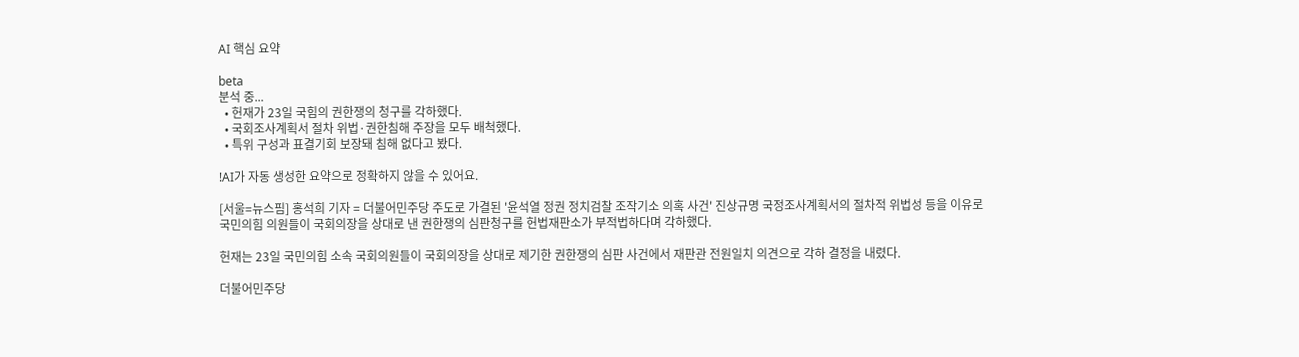AI 핵심 요약

beta
분석 중...
  • 헌재가 23일 국힘의 권한쟁의 청구를 각하했다.
  • 국회조사계획서 절차 위법·권한침해 주장을 모두 배척했다.
  • 특위 구성과 표결기회 보장돼 침해 없다고 봤다.

!AI가 자동 생성한 요약으로 정확하지 않을 수 있어요.

[서울=뉴스핌] 홍석희 기자 = 더불어민주당 주도로 가결된 '윤석열 정권 정치검찰 조작기소 의혹 사건' 진상규명 국정조사계획서의 절차적 위법성 등을 이유로 국민의힘 의원들이 국회의장을 상대로 낸 권한쟁의 심판청구를 헌법재판소가 부적법하다며 각하했다.

헌재는 23일 국민의힘 소속 국회의원들이 국회의장을 상대로 제기한 권한쟁의 심판 사건에서 재판관 전원일치 의견으로 각하 결정을 내렸다.

더불어민주당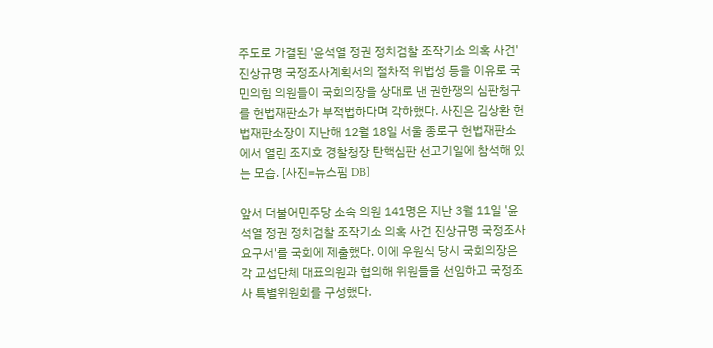주도로 가결된 '윤석열 정권 정치검찰 조작기소 의혹 사건' 진상규명 국정조사계획서의 절차적 위법성 등을 이유로 국민의힘 의원들이 국회의장을 상대로 낸 권한쟁의 심판청구를 헌법재판소가 부적법하다며 각하했다. 사진은 김상환 헌법재판소장이 지난해 12월 18일 서울 종로구 헌법재판소에서 열린 조지호 경찰청장 탄핵심판 선고기일에 참석해 있는 모습. [사진=뉴스핌 DB]

앞서 더불어민주당 소속 의원 141명은 지난 3월 11일 '윤석열 정권 정치검찰 조작기소 의혹 사건 진상규명 국정조사 요구서'를 국회에 제출했다. 이에 우원식 당시 국회의장은 각 교섭단체 대표의원과 협의해 위원들을 선임하고 국정조사 특별위원회를 구성했다.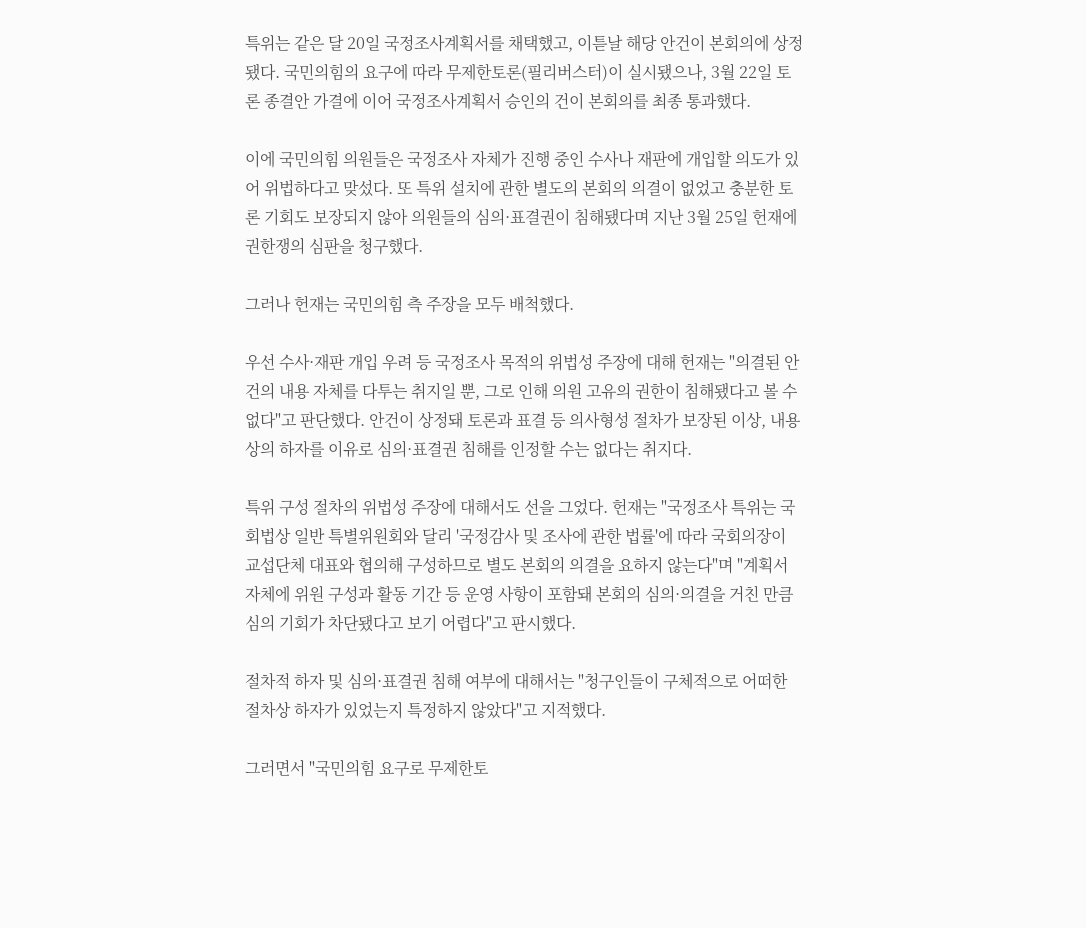특위는 같은 달 20일 국정조사계획서를 채택했고, 이튿날 해당 안건이 본회의에 상정됐다. 국민의힘의 요구에 따라 무제한토론(필리버스터)이 실시됐으나, 3월 22일 토론 종결안 가결에 이어 국정조사계획서 승인의 건이 본회의를 최종 통과했다.

이에 국민의힘 의원들은 국정조사 자체가 진행 중인 수사나 재판에 개입할 의도가 있어 위법하다고 맞섰다. 또 특위 설치에 관한 별도의 본회의 의결이 없었고 충분한 토론 기회도 보장되지 않아 의원들의 심의·표결권이 침해됐다며 지난 3월 25일 헌재에 권한쟁의 심판을 청구했다.

그러나 헌재는 국민의힘 측 주장을 모두 배척했다.

우선 수사·재판 개입 우려 등 국정조사 목적의 위법성 주장에 대해 헌재는 "의결된 안건의 내용 자체를 다투는 취지일 뿐, 그로 인해 의원 고유의 권한이 침해됐다고 볼 수 없다"고 판단했다. 안건이 상정돼 토론과 표결 등 의사형성 절차가 보장된 이상, 내용상의 하자를 이유로 심의·표결권 침해를 인정할 수는 없다는 취지다.

특위 구성 절차의 위법성 주장에 대해서도 선을 그었다. 헌재는 "국정조사 특위는 국회법상 일반 특별위원회와 달리 '국정감사 및 조사에 관한 법률'에 따라 국회의장이 교섭단체 대표와 협의해 구성하므로 별도 본회의 의결을 요하지 않는다"며 "계획서 자체에 위원 구성과 활동 기간 등 운영 사항이 포함돼 본회의 심의·의결을 거친 만큼 심의 기회가 차단됐다고 보기 어렵다"고 판시했다.

절차적 하자 및 심의·표결권 침해 여부에 대해서는 "청구인들이 구체적으로 어떠한 절차상 하자가 있었는지 특정하지 않았다"고 지적했다.

그러면서 "국민의힘 요구로 무제한토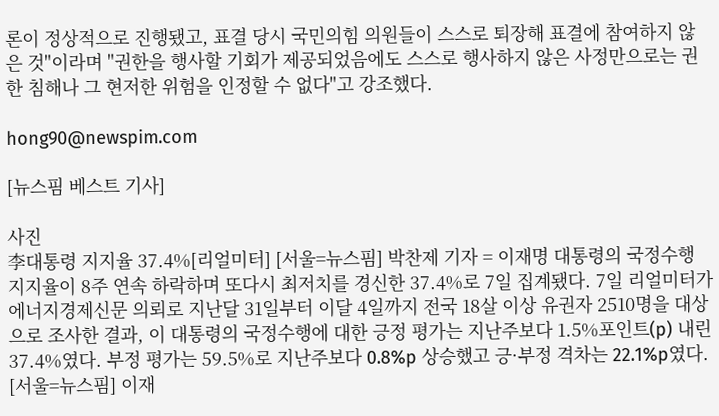론이 정상적으로 진행됐고, 표결 당시 국민의힘 의원들이 스스로 퇴장해 표결에 참여하지 않은 것"이라며 "권한을 행사할 기회가 제공되었음에도 스스로 행사하지 않은 사정만으로는 권한 침해나 그 현저한 위험을 인정할 수 없다"고 강조했다.

hong90@newspim.com

[뉴스핌 베스트 기사]

사진
李대통령 지지율 37.4%[리얼미터] [서울=뉴스핌] 박찬제 기자 = 이재명 대통령의 국정수행 지지율이 8주 연속 하락하며 또다시 최저치를 경신한 37.4%로 7일 집계됐다. 7일 리얼미터가 에너지경제신문 의뢰로 지난달 31일부터 이달 4일까지 전국 18살 이상 유권자 2510명을 대상으로 조사한 결과, 이 대통령의 국정수행에 대한 긍정 평가는 지난주보다 1.5%포인트(p) 내린 37.4%였다. 부정 평가는 59.5%로 지난주보다 0.8%p 상승했고 긍·부정 격차는 22.1%p였다.  [서울=뉴스핌] 이재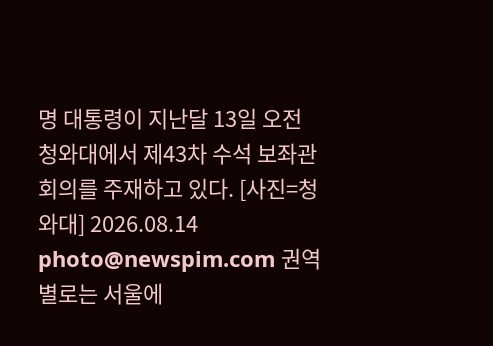명 대통령이 지난달 13일 오전 청와대에서 제43차 수석 보좌관 회의를 주재하고 있다. [사진=청와대] 2026.08.14 photo@newspim.com 권역별로는 서울에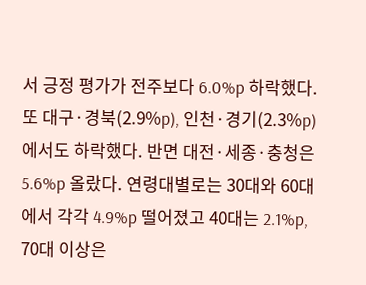서 긍정 평가가 전주보다 6.0%p 하락했다. 또 대구·경북(2.9%p), 인천·경기(2.3%p)에서도 하락했다. 반면 대전·세종·충청은 5.6%p 올랐다. 연령대별로는 30대와 60대에서 각각 4.9%p 떨어졌고 40대는 2.1%p, 70대 이상은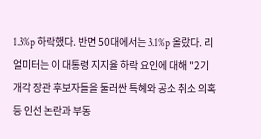1.3%p 하락했다. 반면 50대에서는 3.1%p 올랐다. 리얼미터는 이 대통령 지지율 하락 요인에 대해 "2기 개각 장관 후보자들을 둘러싼 특혜와 공소 취소 의혹 등 인선 논란과 부동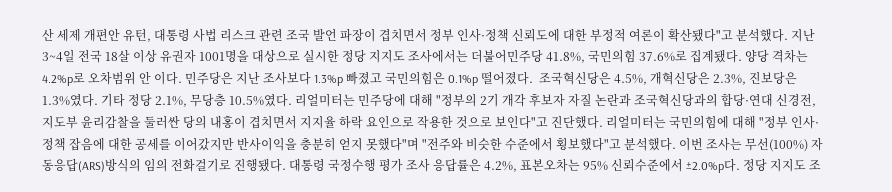산 세제 개편안 유턴, 대통령 사법 리스크 관련 조국 발언 파장이 겹치면서 정부 인사·정책 신뢰도에 대한 부정적 여론이 확산됐다"고 분석했다. 지난 3~4일 전국 18살 이상 유권자 1001명을 대상으로 실시한 정당 지지도 조사에서는 더불어민주당 41.8%, 국민의힘 37.6%로 집계됐다. 양당 격차는 4.2%p로 오차범위 안 이다. 민주당은 지난 조사보다 1.3%p 빠졌고 국민의힘은 0.1%p 떨어졌다.  조국혁신당은 4.5%, 개혁신당은 2.3%, 진보당은 1.3%였다. 기타 정당 2.1%, 무당층 10.5%였다. 리얼미터는 민주당에 대해 "정부의 2기 개각 후보자 자질 논란과 조국혁신당과의 합당·연대 신경전, 지도부 윤리감찰을 둘러싼 당의 내홍이 겹치면서 지지율 하락 요인으로 작용한 것으로 보인다"고 진단했다. 리얼미터는 국민의힘에 대해 "정부 인사·정책 잡음에 대한 공세를 이어갔지만 반사이익을 충분히 얻지 못했다"며 "전주와 비슷한 수준에서 횡보했다"고 분석했다. 이번 조사는 무선(100%) 자동응답(ARS)방식의 임의 전화걸기로 진행됐다. 대통령 국정수행 평가 조사 응답률은 4.2%, 표본오차는 95% 신뢰수준에서 ±2.0%p다. 정당 지지도 조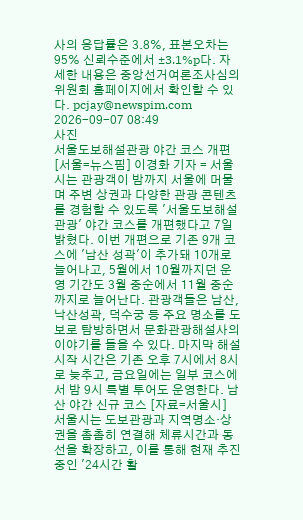사의 응답률은 3.8%, 표본오차는 95% 신뢰수준에서 ±3.1%p다. 자세한 내용은 중앙선거여론조사심의위원회 홈페이지에서 확인할 수 있다. pcjay@newspim.com 2026-09-07 08:49
사진
서울도보해설관광 야간 코스 개편 [서울=뉴스핌] 이경화 기자 = 서울시는 관광객이 밤까지 서울에 머물며 주변 상권과 다양한 관광 콘텐츠를 경험할 수 있도록 '서울도보해설관광' 야간 코스를 개편했다고 7일 밝혔다. 이번 개편으로 기존 9개 코스에 '남산 성곽'이 추가돼 10개로 늘어나고, 5월에서 10월까지던 운영 기간도 3월 중순에서 11월 중순까지로 늘어난다. 관광객들은 남산, 낙산성곽, 덕수궁 등 주요 명소를 도보로 탐방하면서 문화관광해설사의 이야기를 들을 수 있다. 마지막 해설 시작 시간은 기존 오후 7시에서 8시로 늦추고, 금요일에는 일부 코스에서 밤 9시 특별 투어도 운영한다. 남산 야간 신규 코스 [자료=서울시] 서울시는 도보관광과 지역명소·상권을 촘촘히 연결해 체류시간과 동선을 확장하고, 이를 통해 현재 추진 중인 '24시간 활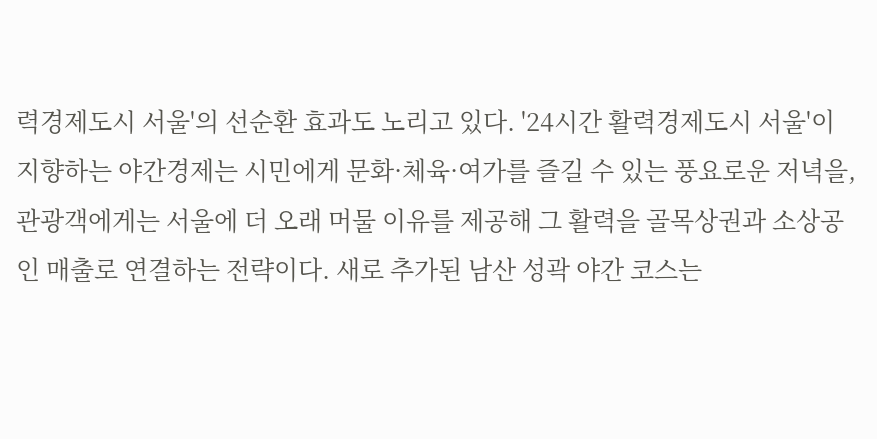력경제도시 서울'의 선순환 효과도 노리고 있다. '24시간 활력경제도시 서울'이 지향하는 야간경제는 시민에게 문화·체육·여가를 즐길 수 있는 풍요로운 저녁을, 관광객에게는 서울에 더 오래 머물 이유를 제공해 그 활력을 골목상권과 소상공인 매출로 연결하는 전략이다. 새로 추가된 남산 성곽 야간 코스는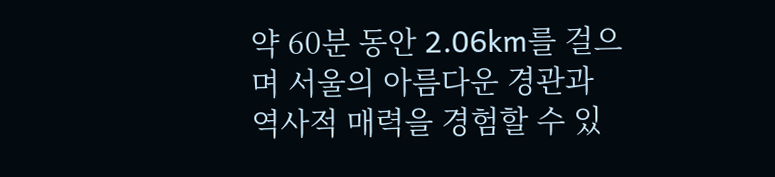약 60분 동안 2.06km를 걸으며 서울의 아름다운 경관과 역사적 매력을 경험할 수 있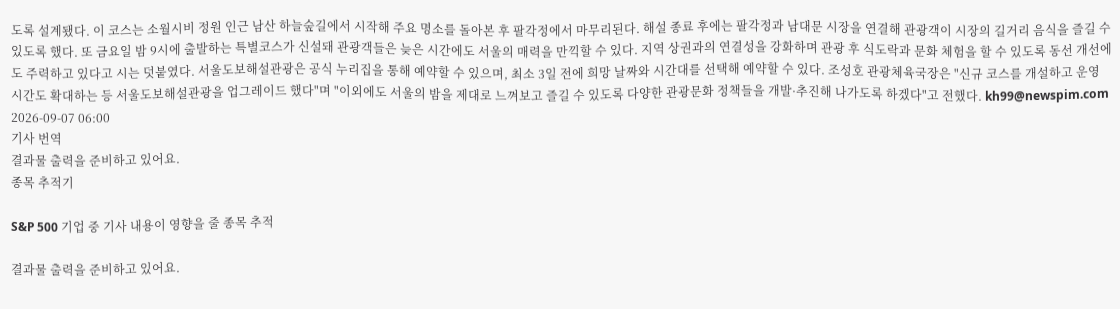도록 설계됐다. 이 코스는 소월시비 정원 인근 남산 하늘숲길에서 시작해 주요 명소를 돌아본 후 팔각정에서 마무리된다. 해설 종료 후에는 팔각정과 남대문 시장을 연결해 관광객이 시장의 길거리 음식을 즐길 수 있도록 했다. 또 금요일 밤 9시에 출발하는 특별코스가 신설돼 관광객들은 늦은 시간에도 서울의 매력을 만끽할 수 있다. 지역 상권과의 연결성을 강화하며 관광 후 식도락과 문화 체험을 할 수 있도록 동선 개선에도 주력하고 있다고 시는 덧붙였다. 서울도보해설관광은 공식 누리집을 통해 예약할 수 있으며, 최소 3일 전에 희망 날짜와 시간대를 선택해 예약할 수 있다. 조성호 관광체육국장은 "신규 코스를 개설하고 운영 시간도 확대하는 등 서울도보해설관광을 업그레이드 했다"며 "이외에도 서울의 밤을 제대로 느껴보고 즐길 수 있도록 다양한 관광문화 정책들을 개발·추진해 나가도록 하겠다"고 전했다. kh99@newspim.com 2026-09-07 06:00
기사 번역
결과물 출력을 준비하고 있어요.
종목 추적기

S&P 500 기업 중 기사 내용이 영향을 줄 종목 추적

결과물 출력을 준비하고 있어요.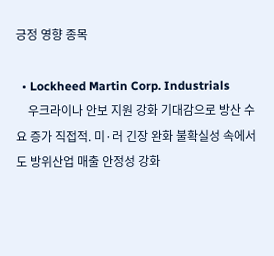긍정 영향 종목

  • Lockheed Martin Corp. Industrials
    우크라이나 안보 지원 강화 기대감으로 방산 수요 증가 직접적. 미·러 긴장 완화 불확실성 속에서도 방위산업 매출 안정성 강화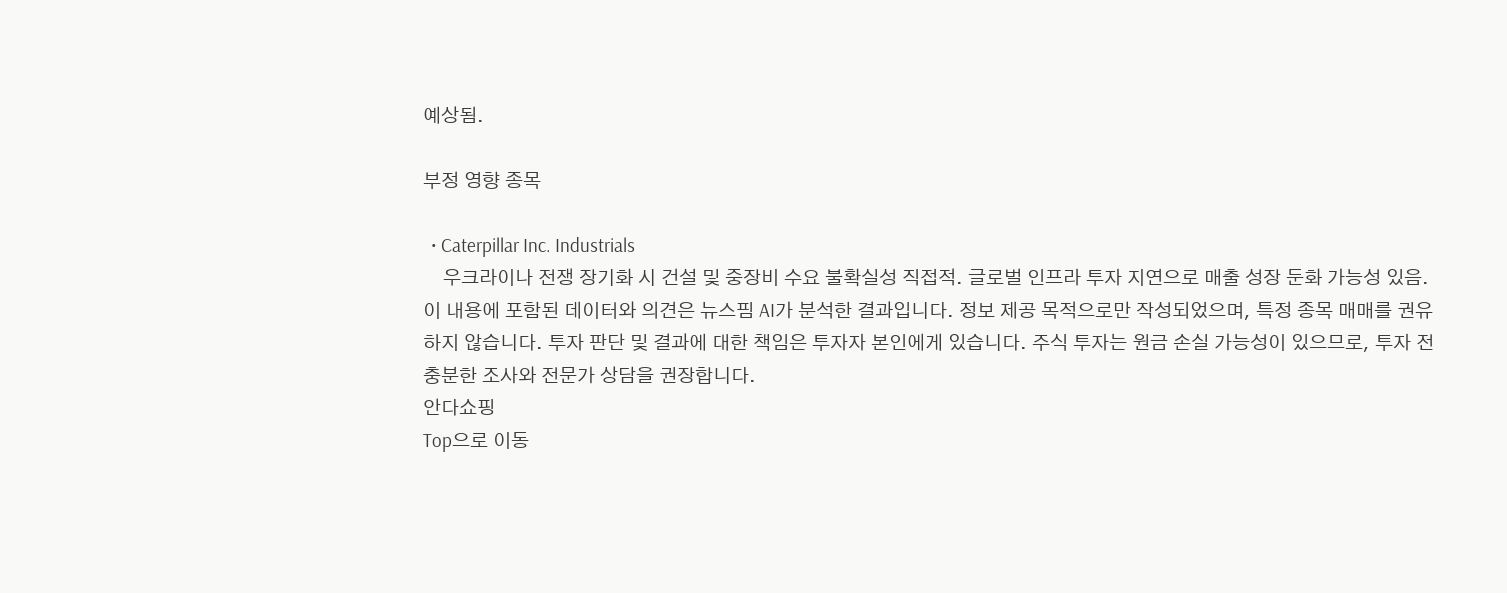예상됨.

부정 영향 종목

  • Caterpillar Inc. Industrials
    우크라이나 전쟁 장기화 시 건설 및 중장비 수요 불확실성 직접적. 글로벌 인프라 투자 지연으로 매출 성장 둔화 가능성 있음.
이 내용에 포함된 데이터와 의견은 뉴스핌 AI가 분석한 결과입니다. 정보 제공 목적으로만 작성되었으며, 특정 종목 매매를 권유하지 않습니다. 투자 판단 및 결과에 대한 책임은 투자자 본인에게 있습니다. 주식 투자는 원금 손실 가능성이 있으므로, 투자 전 충분한 조사와 전문가 상담을 권장합니다.
안다쇼핑
Top으로 이동